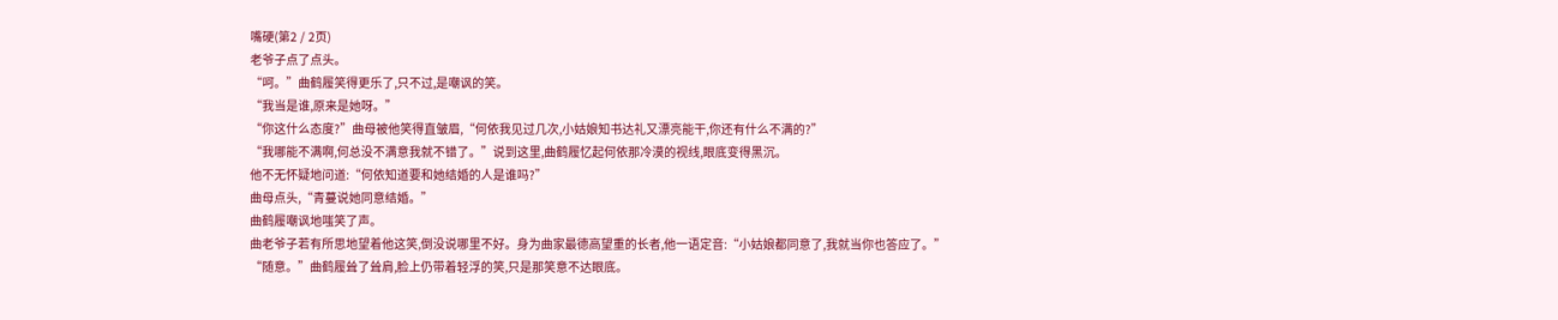嘴硬(第2 / 2页)
老爷子点了点头。
“呵。”曲鹤履笑得更乐了,只不过,是嘲讽的笑。
“我当是谁,原来是她呀。”
“你这什么态度?”曲母被他笑得直皱眉,“何依我见过几次,小姑娘知书达礼又漂亮能干,你还有什么不满的?”
“我哪能不满啊,何总没不满意我就不错了。”说到这里,曲鹤履忆起何依那冷漠的视线,眼底变得黑沉。
他不无怀疑地问道:“何依知道要和她结婚的人是谁吗?”
曲母点头,“青蔓说她同意结婚。”
曲鹤履嘲讽地嗤笑了声。
曲老爷子若有所思地望着他这笑,倒没说哪里不好。身为曲家最德高望重的长者,他一语定音:“小姑娘都同意了,我就当你也答应了。”
“随意。”曲鹤履耸了耸肩,脸上仍带着轻浮的笑,只是那笑意不达眼底。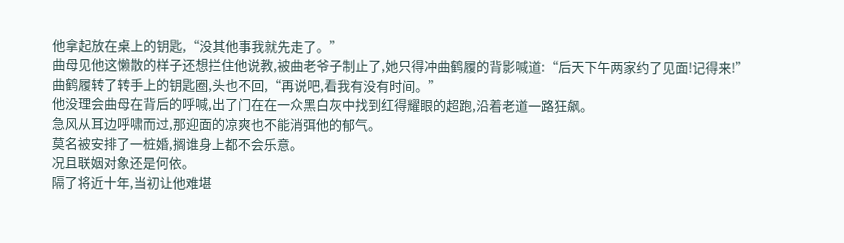他拿起放在桌上的钥匙,“没其他事我就先走了。”
曲母见他这懒散的样子还想拦住他说教,被曲老爷子制止了,她只得冲曲鹤履的背影喊道:“后天下午两家约了见面!记得来!”
曲鹤履转了转手上的钥匙圈,头也不回,“再说吧,看我有没有时间。”
他没理会曲母在背后的呼喊,出了门在在一众黑白灰中找到红得耀眼的超跑,沿着老道一路狂飙。
急风从耳边呼啸而过,那迎面的凉爽也不能消弭他的郁气。
莫名被安排了一桩婚,搁谁身上都不会乐意。
况且联姻对象还是何依。
隔了将近十年,当初让他难堪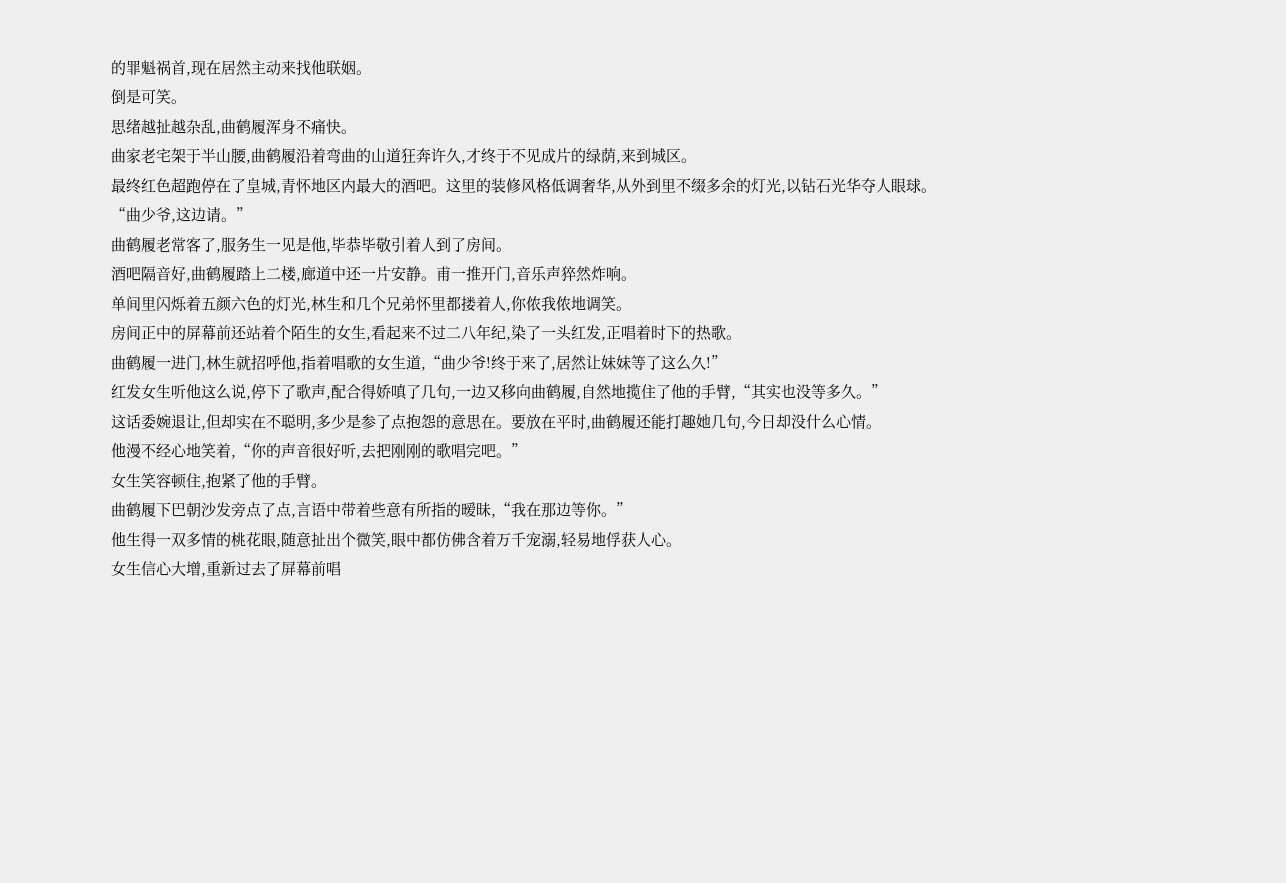的罪魁祸首,现在居然主动来找他联姻。
倒是可笑。
思绪越扯越杂乱,曲鹤履浑身不痛快。
曲家老宅架于半山腰,曲鹤履沿着弯曲的山道狂奔许久,才终于不见成片的绿荫,来到城区。
最终红色超跑停在了皇城,青怀地区内最大的酒吧。这里的装修风格低调奢华,从外到里不缀多余的灯光,以钻石光华夺人眼球。
“曲少爷,这边请。”
曲鹤履老常客了,服务生一见是他,毕恭毕敬引着人到了房间。
酒吧隔音好,曲鹤履踏上二楼,廊道中还一片安静。甫一推开门,音乐声猝然炸响。
单间里闪烁着五颜六色的灯光,林生和几个兄弟怀里都搂着人,你侬我侬地调笑。
房间正中的屏幕前还站着个陌生的女生,看起来不过二八年纪,染了一头红发,正唱着时下的热歌。
曲鹤履一进门,林生就招呼他,指着唱歌的女生道,“曲少爷!终于来了,居然让妹妹等了这么久!”
红发女生听他这么说,停下了歌声,配合得娇嗔了几句,一边又移向曲鹤履,自然地揽住了他的手臂,“其实也没等多久。”
这话委婉退让,但却实在不聪明,多少是参了点抱怨的意思在。要放在平时,曲鹤履还能打趣她几句,今日却没什么心情。
他漫不经心地笑着,“你的声音很好听,去把刚刚的歌唱完吧。”
女生笑容顿住,抱紧了他的手臂。
曲鹤履下巴朝沙发旁点了点,言语中带着些意有所指的暧昧,“我在那边等你。”
他生得一双多情的桃花眼,随意扯出个微笑,眼中都仿佛含着万千宠溺,轻易地俘获人心。
女生信心大增,重新过去了屏幕前唱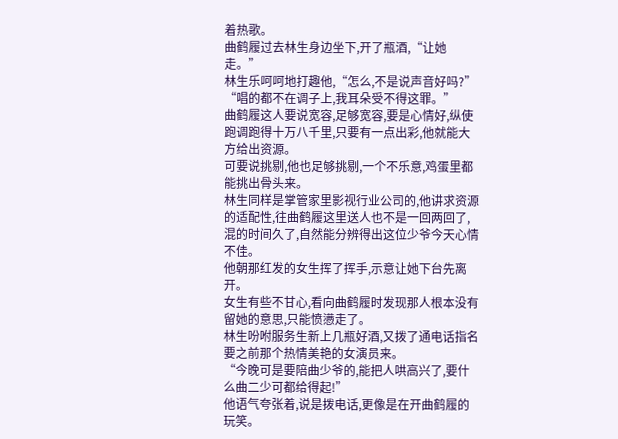着热歌。
曲鹤履过去林生身边坐下,开了瓶酒,“让她走。”
林生乐呵呵地打趣他,“怎么,不是说声音好吗?”
“唱的都不在调子上,我耳朵受不得这罪。”
曲鹤履这人要说宽容,足够宽容,要是心情好,纵使跑调跑得十万八千里,只要有一点出彩,他就能大方给出资源。
可要说挑剔,他也足够挑剔,一个不乐意,鸡蛋里都能挑出骨头来。
林生同样是掌管家里影视行业公司的,他讲求资源的适配性,往曲鹤履这里送人也不是一回两回了,混的时间久了,自然能分辨得出这位少爷今天心情不佳。
他朝那红发的女生挥了挥手,示意让她下台先离开。
女生有些不甘心,看向曲鹤履时发现那人根本没有留她的意思,只能愤懑走了。
林生吩咐服务生新上几瓶好酒,又拨了通电话指名要之前那个热情美艳的女演员来。
“今晚可是要陪曲少爷的,能把人哄高兴了,要什么曲二少可都给得起!”
他语气夸张着,说是拨电话,更像是在开曲鹤履的玩笑。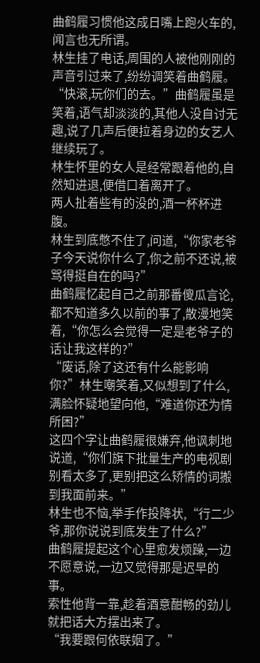曲鹤履习惯他这成日嘴上跑火车的,闻言也无所谓。
林生挂了电话,周围的人被他刚刚的声音引过来了,纷纷调笑着曲鹤履。
“快滚,玩你们的去。”曲鹤履虽是笑着,语气却淡淡的,其他人没自讨无趣,说了几声后便拉着身边的女艺人继续玩了。
林生怀里的女人是经常跟着他的,自然知进退,便借口着离开了。
两人扯着些有的没的,酒一杯杯进腹。
林生到底憋不住了,问道,“你家老爷子今天说你什么了,你之前不还说,被骂得挺自在的吗?”
曲鹤履忆起自己之前那番傻瓜言论,都不知道多久以前的事了,散漫地笑着,“你怎么会觉得一定是老爷子的话让我这样的?”
“废话,除了这还有什么能影响你?”林生嘲笑着,又似想到了什么,满脸怀疑地望向他,“难道你还为情所困?”
这四个字让曲鹤履很嫌弃,他讽刺地说道,“你们旗下批量生产的电视剧别看太多了,更别把这么矫情的词搬到我面前来。”
林生也不恼,举手作投降状,“行二少爷,那你说说到底发生了什么?”
曲鹤履提起这个心里愈发烦躁,一边不愿意说,一边又觉得那是迟早的事。
索性他背一靠,趁着酒意酣畅的劲儿就把话大方摆出来了。
“我要跟何依联姻了。”